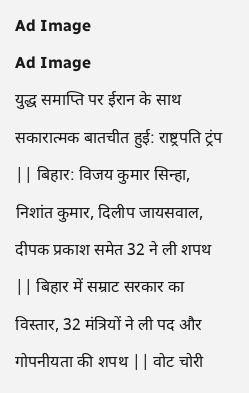Ad Image
Ad Image
युद्ध समाप्ति पर ईरान के साथ सकारात्मक बातचीत हुई: राष्ट्रपति ट्रंप || बिहार: विजय कुमार सिन्हा, निशांत कुमार, दिलीप जायसवाल, दीपक प्रकाश समेत 32 ने ली शपथ || बिहार में सम्राट सरकार का विस्तार, 32 मंत्रियों ने ली पद और गोपनीयता की शपथ || वोट चोरी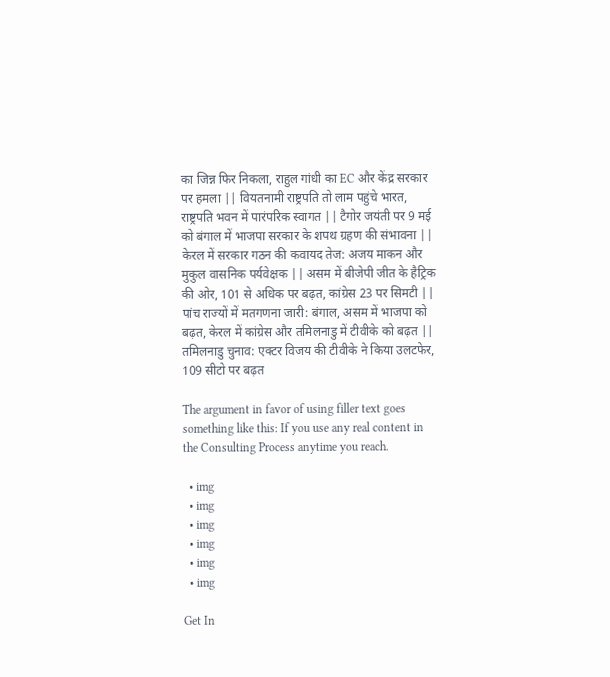का जिन्न फिर निकला, राहुल गांधी का EC और केंद्र सरकार पर हमला || वियतनामी राष्ट्रपति तो लाम पहुंचे भारत, राष्ट्रपति भवन में पारंपरिक स्वागत || टैगोर जयंती पर 9 मई को बंगाल में भाजपा सरकार के शपथ ग्रहण की संभावना || केरल में सरकार गठन की कवायद तेज: अजय माकन और मुकुल वासनिक पर्यवेक्षक || असम में बीजेपी जीत के हैट्रिक की ओर, 101 से अधिक पर बढ़त, कांग्रेस 23 पर सिमटी || पांच राज्यों में मतगणना जारी: बंगाल, असम में भाजपा को बढ़त, केरल में कांग्रेस और तमिलनाडु में टीवीके को बढ़त || तमिलनाडु चुनाव: एक्टर विजय की टीवीके ने किया उलटफेर, 109 सीटो पर बढ़त

The argument in favor of using filler text goes something like this: If you use any real content in the Consulting Process anytime you reach.

  • img
  • img
  • img
  • img
  • img
  • img

Get In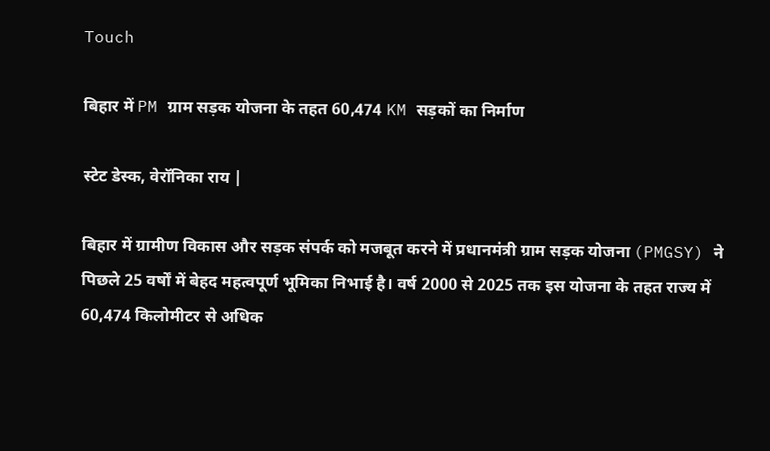Touch

बिहार में PM ग्राम सड़क योजना के तहत 60,474 KM सड़कों का निर्माण

स्टेट डेस्क, वेरॉनिका राय |

बिहार में ग्रामीण विकास और सड़क संपर्क को मजबूत करने में प्रधानमंत्री ग्राम सड़क योजना (PMGSY) ने पिछले 25 वर्षों में बेहद महत्वपूर्ण भूमिका निभाई है। वर्ष 2000 से 2025 तक इस योजना के तहत राज्य में 60,474 किलोमीटर से अधिक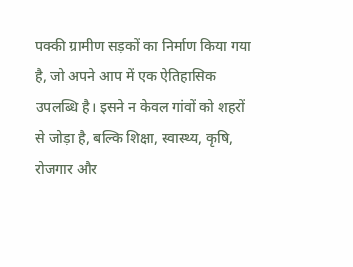पक्की ग्रामीण सड़कों का निर्माण किया गया है, जो अपने आप में एक ऐतिहासिक उपलब्धि है। इसने न केवल गांवों को शहरों से जोड़ा है, बल्कि शिक्षा, स्वास्थ्य, कृषि, रोजगार और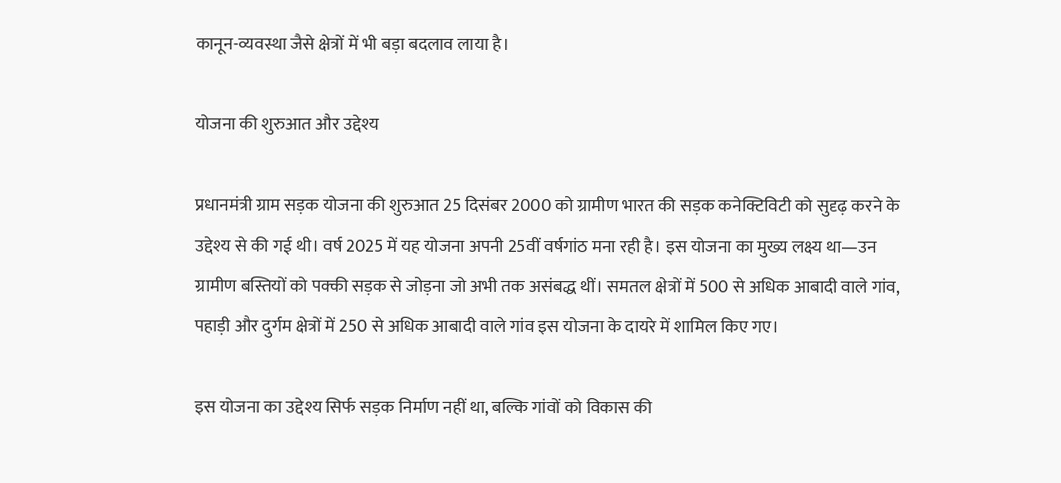कानून-व्यवस्था जैसे क्षेत्रों में भी बड़ा बदलाव लाया है।

योजना की शुरुआत और उद्देश्य

प्रधानमंत्री ग्राम सड़क योजना की शुरुआत 25 दिसंबर 2000 को ग्रामीण भारत की सड़क कनेक्टिविटी को सुदृढ़ करने के उद्देश्य से की गई थी। वर्ष 2025 में यह योजना अपनी 25वीं वर्षगांठ मना रही है। इस योजना का मुख्य लक्ष्य था—उन ग्रामीण बस्तियों को पक्की सड़क से जोड़ना जो अभी तक असंबद्ध थीं। समतल क्षेत्रों में 500 से अधिक आबादी वाले गांव, पहाड़ी और दुर्गम क्षेत्रों में 250 से अधिक आबादी वाले गांव इस योजना के दायरे में शामिल किए गए।

इस योजना का उद्देश्य सिर्फ सड़क निर्माण नहीं था, बल्कि गांवों को विकास की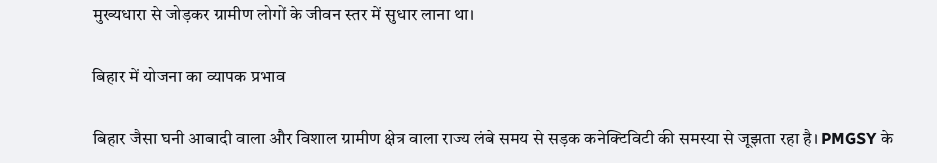मुख्यधारा से जोड़कर ग्रामीण लोगों के जीवन स्तर में सुधार लाना था।

बिहार में योजना का व्यापक प्रभाव

बिहार जैसा घनी आबादी वाला और विशाल ग्रामीण क्षेत्र वाला राज्य लंबे समय से सड़क कनेक्टिविटी की समस्या से जूझता रहा है। PMGSY के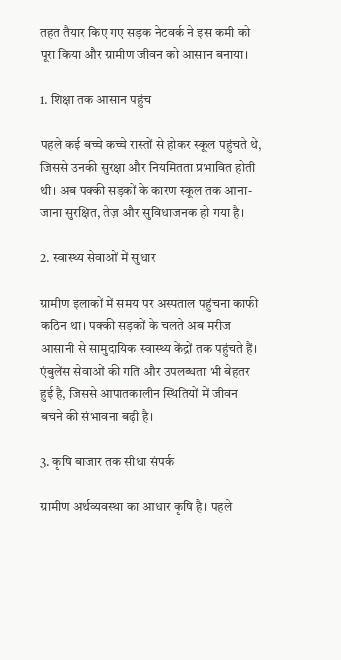तहत तैयार किए गए सड़क नेटवर्क ने इस कमी को पूरा किया और ग्रामीण जीवन को आसान बनाया।

1. शिक्षा तक आसान पहुंच

पहले कई बच्चे कच्चे रास्तों से होकर स्कूल पहुंचते थे, जिससे उनकी सुरक्षा और नियमितता प्रभावित होती थी। अब पक्की सड़कों के कारण स्कूल तक आना-जाना सुरक्षित, तेज़ और सुविधाजनक हो गया है।

2. स्वास्थ्य सेवाओं में सुधार

ग्रामीण इलाकों में समय पर अस्पताल पहुंचना काफी कठिन था। पक्की सड़कों के चलते अब मरीज आसानी से सामुदायिक स्वास्थ्य केंद्रों तक पहुंचते हैं।
एंबुलेंस सेवाओं की गति और उपलब्धता भी बेहतर हुई है, जिससे आपातकालीन स्थितियों में जीवन बचने की संभावना बढ़ी है।

3. कृषि बाजार तक सीधा संपर्क

ग्रामीण अर्थव्यवस्था का आधार कृषि है। पहले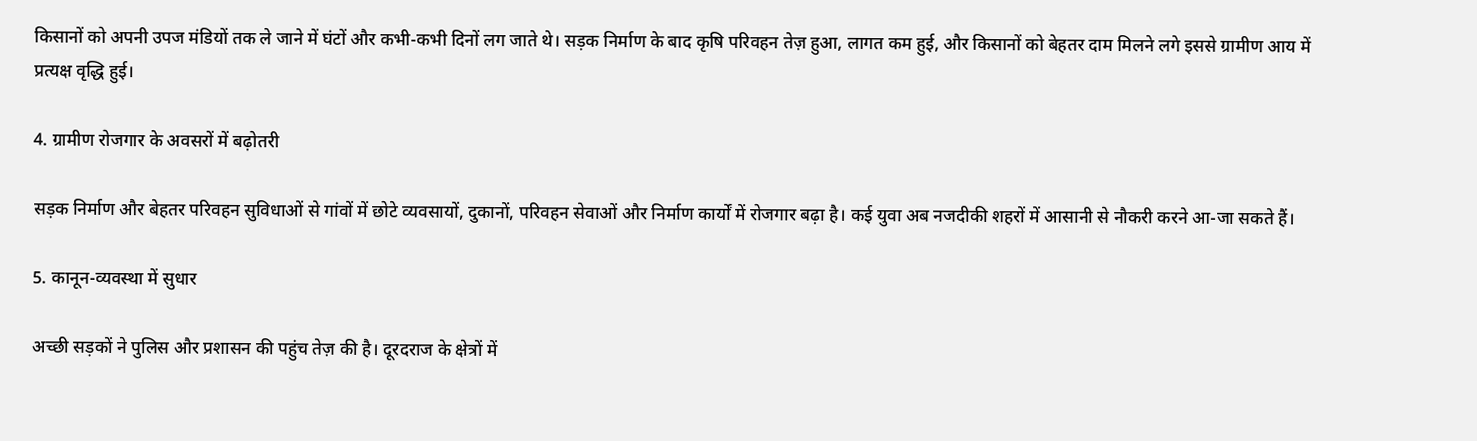किसानों को अपनी उपज मंडियों तक ले जाने में घंटों और कभी-कभी दिनों लग जाते थे। सड़क निर्माण के बाद कृषि परिवहन तेज़ हुआ, लागत कम हुई, और किसानों को बेहतर दाम मिलने लगे इससे ग्रामीण आय में प्रत्यक्ष वृद्धि हुई।

4. ग्रामीण रोजगार के अवसरों में बढ़ोतरी

सड़क निर्माण और बेहतर परिवहन सुविधाओं से गांवों में छोटे व्यवसायों, दुकानों, परिवहन सेवाओं और निर्माण कार्यों में रोजगार बढ़ा है। कई युवा अब नजदीकी शहरों में आसानी से नौकरी करने आ-जा सकते हैं।

5. कानून-व्यवस्था में सुधार

अच्छी सड़कों ने पुलिस और प्रशासन की पहुंच तेज़ की है। दूरदराज के क्षेत्रों में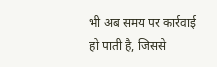भी अब समय पर कार्रवाई हो पाती है, जिससे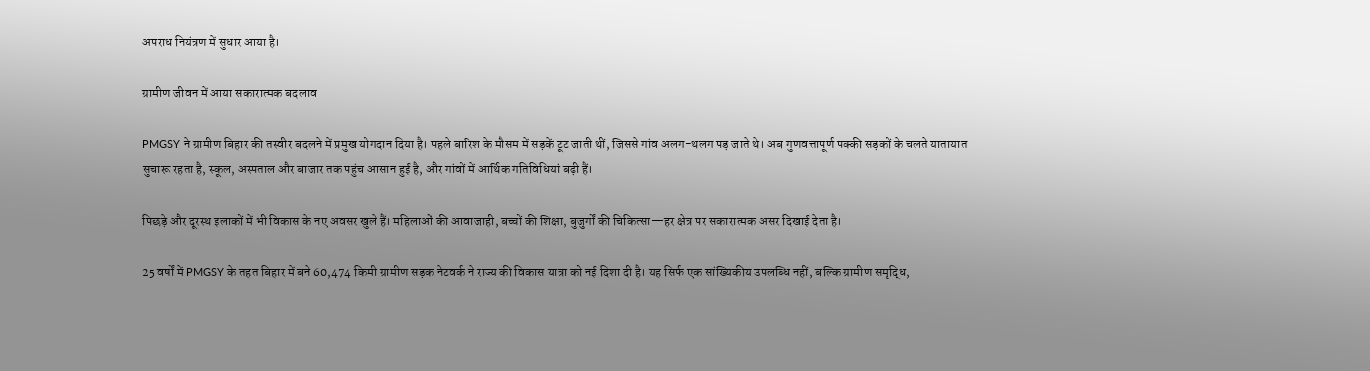अपराध नियंत्रण में सुधार आया है।

ग्रामीण जीवन में आया सकारात्मक बदलाव

PMGSY ने ग्रामीण बिहार की तस्वीर बदलने में प्रमुख योगदान दिया है। पहले बारिश के मौसम में सड़कें टूट जाती थीं, जिससे गांव अलग-थलग पड़ जाते थे। अब गुणवत्तापूर्ण पक्की सड़कों के चलते यातायात सुचारू रहता है, स्कूल, अस्पताल और बाजार तक पहुंच आसान हुई है, और गांवों में आर्थिक गतिविधियां बढ़ी हैं।

पिछड़े और दूरस्थ इलाकों में भी विकास के नए अवसर खुले हैं। महिलाओं की आवाजाही, बच्चों की शिक्षा, बुजुर्गों की चिकित्सा—हर क्षेत्र पर सकारात्मक असर दिखाई देता है।

25 वर्षों में PMGSY के तहत बिहार में बने 60,474 किमी ग्रामीण सड़क नेटवर्क ने राज्य की विकास यात्रा को नई दिशा दी है। यह सिर्फ एक सांख्यिकीय उपलब्धि नहीं, बल्कि ग्रामीण समृद्धि,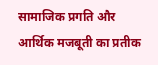सामाजिक प्रगति और आर्थिक मजबूती का प्रतीक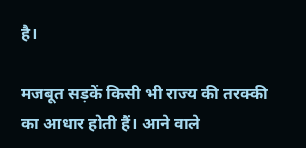है।

मजबूत सड़कें किसी भी राज्य की तरक्की का आधार होती हैं। आने वाले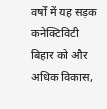वर्षों में यह सड़क कनेक्टिविटी बिहार को और अधिक विकास,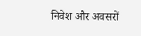निवेश और अवसरों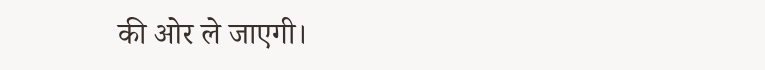की ओर ले जाएगी।